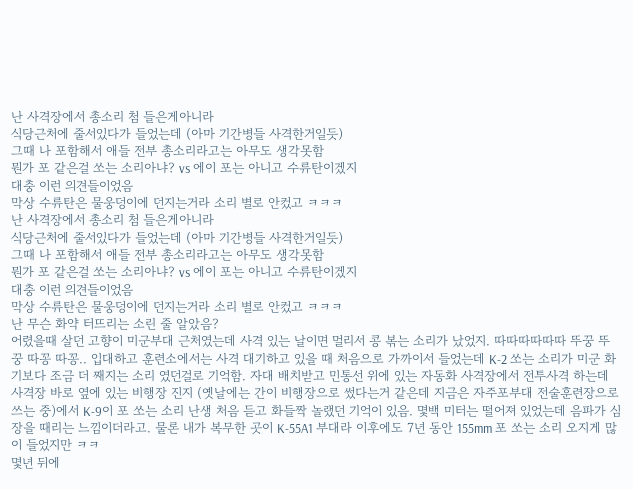난 사격장에서 총소리 첨 들은게아니라
식당근처에 줄서있다가 들었는데 (아마 기간병들 사격한거일듯)
그때 나 포함해서 애들 전부 총소리라고는 아무도 생각못함
뭔가 포 같은걸 쏘는 소리아냐? vs 에이 포는 아니고 수류탄이겠지
대충 이런 의견들이었음
막상 수류탄은 물웅덩이에 던지는거라 소리 별로 안컸고 ㅋㅋㅋ
난 사격장에서 총소리 첨 들은게아니라
식당근처에 줄서있다가 들었는데 (아마 기간병들 사격한거일듯)
그때 나 포함해서 애들 전부 총소리라고는 아무도 생각못함
뭔가 포 같은걸 쏘는 소리아냐? vs 에이 포는 아니고 수류탄이겠지
대충 이런 의견들이었음
막상 수류탄은 물웅덩이에 던지는거라 소리 별로 안컸고 ㅋㅋㅋ
난 무슨 화약 터뜨리는 소린 줄 알았음?
어렸을때 살던 고향이 미군부대 근처였는데 사격 있는 날이면 멀리서 콩 볶는 소리가 났었지. 따따따따따따 뚜꿍 뚜꿍 따꽁 따꽁.. 입대하고 훈련소에서는 사격 대기하고 있을 때 처음으로 가까이서 들었는데 K-2 쏘는 소리가 미군 화기보다 조금 더 째지는 소리 였던걸로 기억함. 자대 배치받고 민통선 위에 있는 자동화 사격장에서 전투사격 하는데 사격장 바로 옆에 있는 비행장 진지 (옛날에는 간이 비행장으로 썼다는거 같은데 지금은 자주포부대 전술훈련장으로 쓰는 중)에서 K-9이 포 쏘는 소리 난생 처음 듣고 화들짝 놀랬던 기억이 있음. 몇백 미터는 떨어져 있었는데 음파가 심장을 때리는 느낌이더라고. 물론 내가 복무한 곳이 K-55A1 부대라 이후에도 7년 동안 155mm 포 쏘는 소리 오지게 많이 들었지만 ㅋㅋ
몇년 뒤에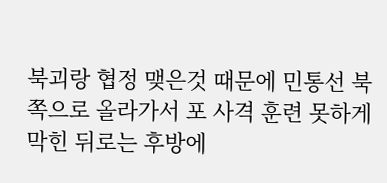북괴랑 협정 맺은것 때문에 민통선 북쪽으로 올라가서 포 사격 훈련 못하게 막힌 뒤로는 후방에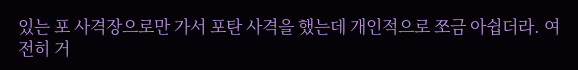있는 포 사격장으로만 가서 포탄 사격을 했는데 개인적으로 쪼금 아쉽더라. 여전히 거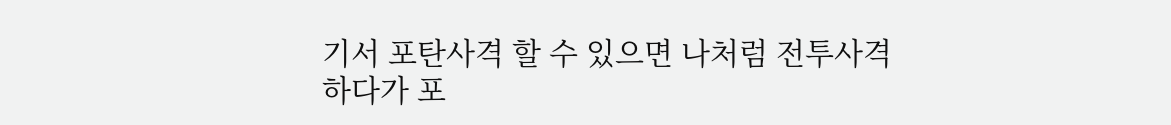기서 포탄사격 할 수 있으면 나처럼 전투사격 하다가 포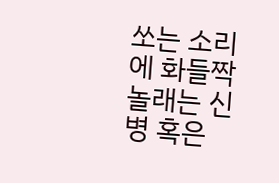쏘는 소리에 화들짝 놀래는 신병 혹은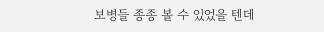보병들 종종 볼 수 있었을 텐데